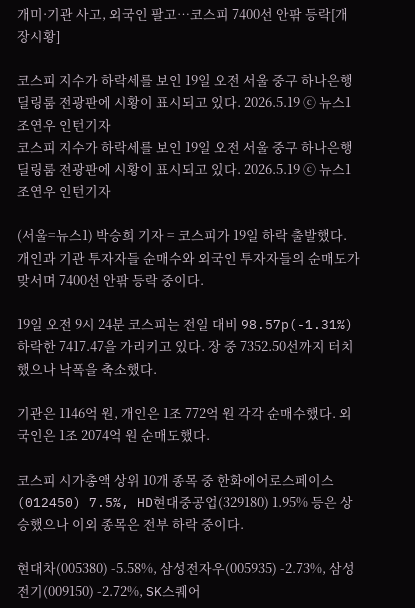개미·기관 사고, 외국인 팔고…코스피 7400선 안팎 등락[개장시황]

코스피 지수가 하락세를 보인 19일 오전 서울 중구 하나은행 딜링룸 전광판에 시황이 표시되고 있다. 2026.5.19 ⓒ 뉴스1 조연우 인턴기자
코스피 지수가 하락세를 보인 19일 오전 서울 중구 하나은행 딜링룸 전광판에 시황이 표시되고 있다. 2026.5.19 ⓒ 뉴스1 조연우 인턴기자

(서울=뉴스1) 박승희 기자 = 코스피가 19일 하락 출발했다. 개인과 기관 투자자들 순매수와 외국인 투자자들의 순매도가 맞서며 7400선 안팎 등락 중이다.

19일 오전 9시 24분 코스피는 전일 대비 98.57p(-1.31%) 하락한 7417.47을 가리키고 있다. 장 중 7352.50선까지 터치했으나 낙폭을 축소했다.

기관은 1146억 원, 개인은 1조 772억 원 각각 순매수했다. 외국인은 1조 2074억 원 순매도했다.

코스피 시가총액 상위 10개 종목 중 한화에어로스페이스(012450) 7.5%, HD현대중공업(329180) 1.95% 등은 상승했으나 이외 종목은 전부 하락 중이다.

현대차(005380) -5.58%, 삼성전자우(005935) -2.73%, 삼성전기(009150) -2.72%, SK스퀘어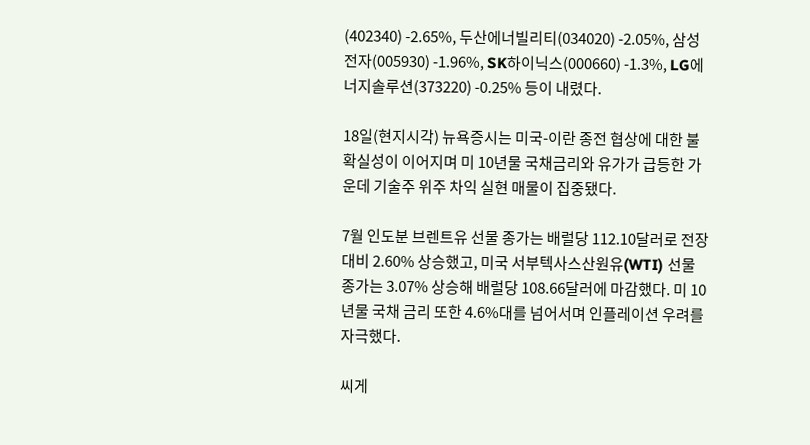(402340) -2.65%, 두산에너빌리티(034020) -2.05%, 삼성전자(005930) -1.96%, SK하이닉스(000660) -1.3%, LG에너지솔루션(373220) -0.25% 등이 내렸다.

18일(현지시각) 뉴욕증시는 미국-이란 종전 협상에 대한 불확실성이 이어지며 미 10년물 국채금리와 유가가 급등한 가운데 기술주 위주 차익 실현 매물이 집중됐다.

7월 인도분 브렌트유 선물 종가는 배럴당 112.10달러로 전장 대비 2.60% 상승했고, 미국 서부텍사스산원유(WTI) 선물 종가는 3.07% 상승해 배럴당 108.66달러에 마감했다. 미 10년물 국채 금리 또한 4.6%대를 넘어서며 인플레이션 우려를 자극했다.

씨게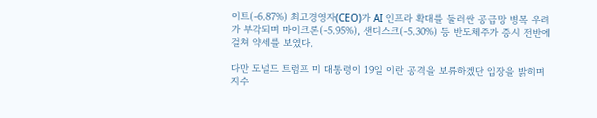이트(-6.87%) 최고경영자(CEO)가 AI 인프라 확대를 둘러싼 공급망 병목 우려가 부각되며 마이크론(-5.95%), 샌디스크(-5.30%) 등 반도체주가 증시 전반에 걸쳐 약세를 보였다.

다만 도널드 트럼프 미 대통령이 19일 이란 공격을 보류하겠단 입장을 밝히며 지수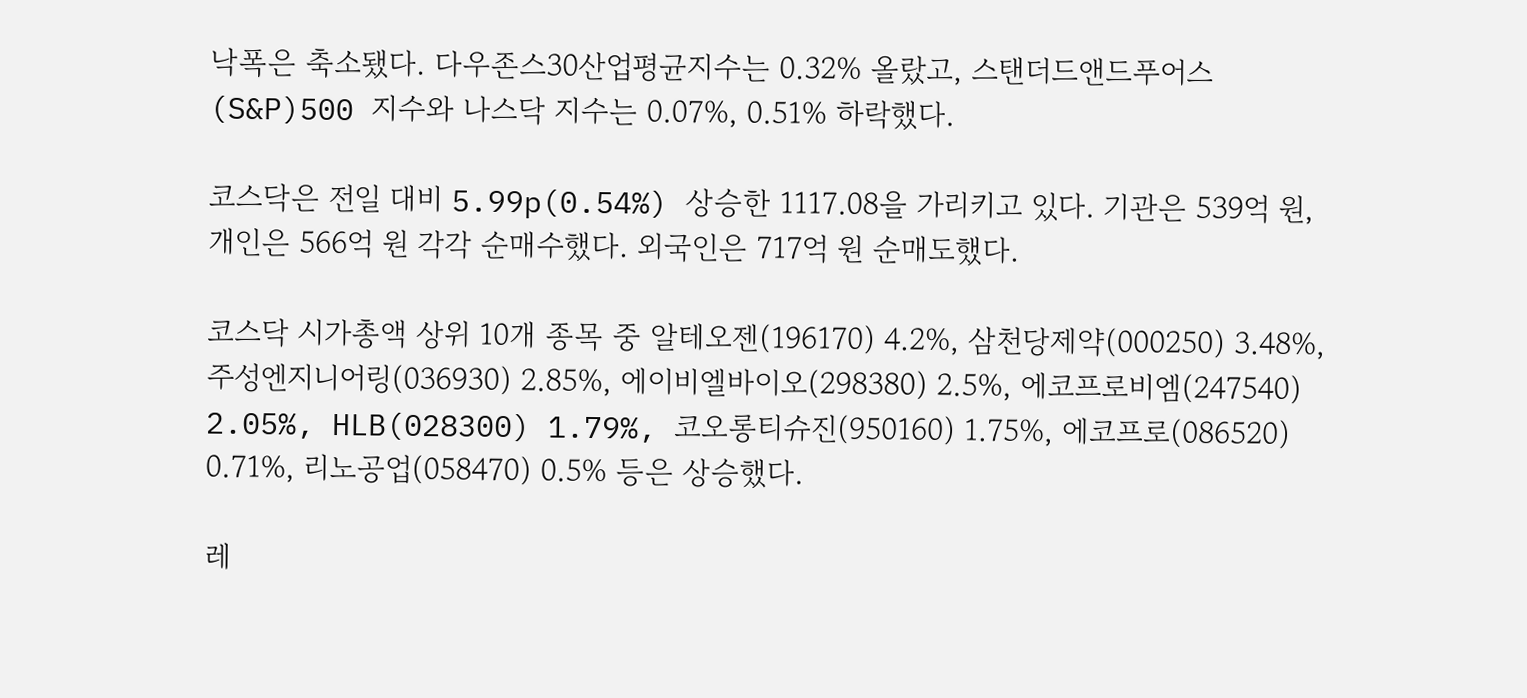낙폭은 축소됐다. 다우존스30산업평균지수는 0.32% 올랐고, 스탠더드앤드푸어스(S&P)500 지수와 나스닥 지수는 0.07%, 0.51% 하락했다.

코스닥은 전일 대비 5.99p(0.54%) 상승한 1117.08을 가리키고 있다. 기관은 539억 원, 개인은 566억 원 각각 순매수했다. 외국인은 717억 원 순매도했다.

코스닥 시가총액 상위 10개 종목 중 알테오젠(196170) 4.2%, 삼천당제약(000250) 3.48%, 주성엔지니어링(036930) 2.85%, 에이비엘바이오(298380) 2.5%, 에코프로비엠(247540) 2.05%, HLB(028300) 1.79%, 코오롱티슈진(950160) 1.75%, 에코프로(086520) 0.71%, 리노공업(058470) 0.5% 등은 상승했다.

레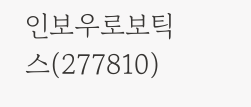인보우로보틱스(277810)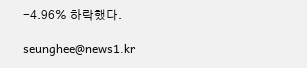-4.96% 하락했다.

seunghee@news1.kr